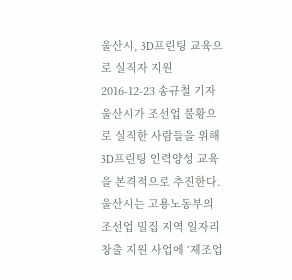울산시, 3D프린팅 교육으로 실직자 지원
2016-12-23 송규철 기자
울산시가 조선업 불황으로 실직한 사람들을 위해 3D프린팅 인력양성 교육을 본격적으로 추진한다.
울산시는 고용노동부의 조선업 밀집 지역 일자리 창출 지원 사업에 ‘제조업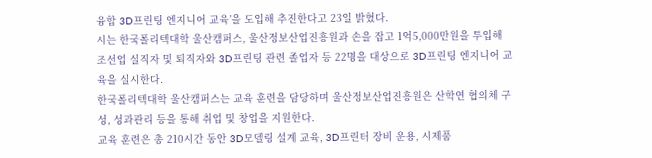융합 3D프린팅 엔지니어 교육’을 도입해 추진한다고 23일 밝혔다.
시는 한국폴리텍대학 울산캠퍼스, 울산정보산업진흥원과 손을 잡고 1억5,000만원을 투입해 조선업 실직자 및 퇴직자와 3D프린팅 관련 졸업자 등 22명을 대상으로 3D프린팅 엔지니어 교육을 실시한다.
한국폴리텍대학 울산캠퍼스는 교육 훈련을 담당하며 울산정보산업진흥원은 산학연 협의체 구성, 성과관리 등을 통해 취업 및 창업을 지원한다.
교육 훈련은 총 210시간 동안 3D모델링 설계 교육, 3D프린터 장비 운용, 시제품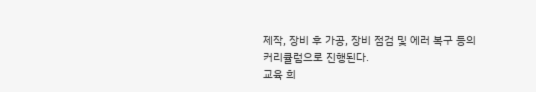제작, 장비 후 가공, 장비 점검 및 에러 복구 등의 커리큘럼으로 진행된다.
교육 희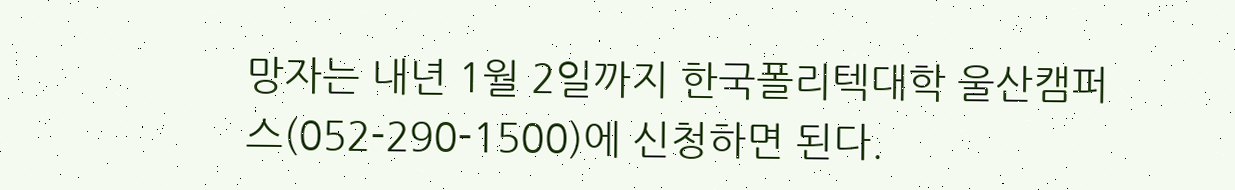망자는 내년 1월 2일까지 한국폴리텍대학 울산캠퍼스(052-290-1500)에 신청하면 된다.